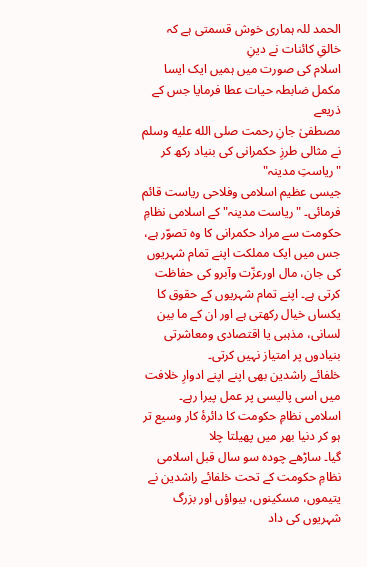الحمد للہ ہماری خوش قسمتی ہے کہ خالقِ کائنات نے دینِ
اسلام کی صورت میں ہمیں ایک ایسا مکمل ضابطہ حیات عطا فرمایا جس کے ذریعے
مصطفیٰ جانِ رحمت صلى الله عليه وسلم نے مثالی طرزِ حکمرانی کی بنیاد رکھ کر "ریاستِ مدینہ"
جیسی عظیم اسلامی وفلاحی ریاست قائم فرمائی۔ "ریاست مدینہ" کے اسلامی نظامِ
حکومت سے مراد حکمرانی کا وہ تصوّر ہے، جس میں ایک مملکت اپنے تمام شہریوں
کی جان، مال اورعزّت وآبرو کی حفاظت کرتی ہے۔ اپنے تمام شہریوں کے حقوق کا
یکساں خیال رکھتی ہے اور ان کے ما بین لسانی، مذہبی یا اقتصادی ومعاشرتی
بنیادوں پر امتیاز نہیں کرتی۔
خلفائے راشدین بھی اپنے اپنے ادوارِ خلافت میں اسی پالیسی پر عمل پیرا رہے۔
اسلامی نظامِ حکومت کا دائرۂ کار وسیع تر ہو کر دنیا بھر میں پھیلتا چلا
گیا۔ ساڑھے چودہ سو سال قبل اسلامی نظامِ حکومت کے تحت خلفائے راشدین نے
یتیموں، مسکینوں، بیواؤں اور بزرگ شہریوں کی داد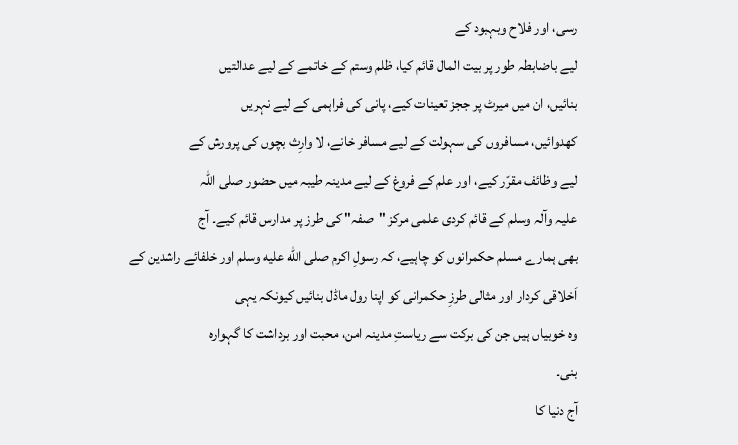رسی، اور فلاح وبہبود کے
لیے باضابطہ طور پر بیت المال قائم کیا، ظلم وستم کے خاتمے کے لیے عدالتیں
بنائیں، ان میں میرٹ پر ججز تعینات کیے، پانی کی فراہمی کے لیے نہریں
کھدوائیں، مسافروں کی سہولت کے لیے مسافر خانے، لا وارِث بچوں کی پرورش کے
لیے وظائف مقرّر کیے، اور علم کے فروغ کے لیے مدینہ طیبہ میں حضور صلی اللہ
علیہ وآلہ وسلم کے قائم کردی علمی مرکز "صفہ" کی طرز پر مدارس قائم کیے۔ آج
بھی ہمارے مسلم حکمرانوں کو چاہیے، کہ رسولِ اکرم صلى الله عليه وسلم اور خلفائے راشدین کے
اَخلاقی کردار اور مثالی طرزِ حکمرانی کو اپنا رول ماڈل بنائیں کیونکہ یہی
وہ خوبیاں ہیں جن کی برکت سے ریاستِ مدینہ امن، محبت اور برداشت کا گہوارہ
بنی۔
آج دنیا کا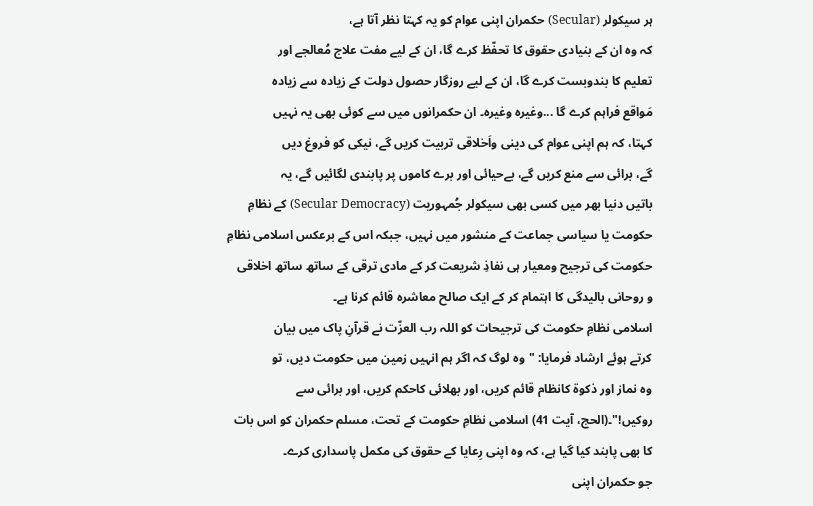ہر سیکولر (Secular) حکمران اپنی عوام کو یہ کہتا نظر آتا ہے،
کہ وہ ان کے بنیادی حقوق کا تحفّظ کرے گا، ان کے لیے مفت علاج مُعالجے اور
تعلیم کا بندوبست کرے گا، ان کے لیے روزگار حصول دولت کے زیادہ سے زیادہ
مَواقع فراہم کرے گا ...وغیرہ وغیرہ۔ ان حکمرانوں میں سے کوئی بھی یہ نہیں
کہتا، کہ ہم اپنی عوام کی دینی واَخلاقی تربیت کریں گے، نیکی کو فروغ دیں
گے، برائی سے منع کریں گے، بےحیائی اور برے کاموں پر پابندی لگائیں گے، یہ
باتیں دنیا بھر میں کسی بھی سیکولر جُمہوریت (Secular Democracy) کے نظامِ
حکومت یا سیاسی جماعت کے منشور میں نہیں، جبکہ اس کے برعکس اسلامی نظامِ
حکومت کی ترجیح ومعیار ہی نفاذِ شریعت کر کے مادی ترقی کے ساتھ ساتھ اخلاقی
و روحانی بالیدگی کا اہتمام کر کے ایک صالح معاشرہ قائم کرنا ہے۔
اسلامی نظامِ حکومت کی ترجیحات کو اللہ رب العزّت نے قرآنِ پاک میں بیان
کرتے ہوئے ارشاد فرمایا: "وہ لوگ کہ اگر ہم انہیں زمین میں حکومت دیں، تو
وه نماز اور ذکوۃ کانظام قائم کریں، اور بھلائی کاحکم کریں، اور برائی سے
روکیں!"۔(الحج، آیت 41) اسلامی نظامِ حکومت کے تحت، مسلم حکمران کو اس بات
کا بھی پابند کیا گیا ہے، کہ وه اپنی رِعایا کے حقوق کی مکمل پاسداری کرے۔
جو حکمران اپنی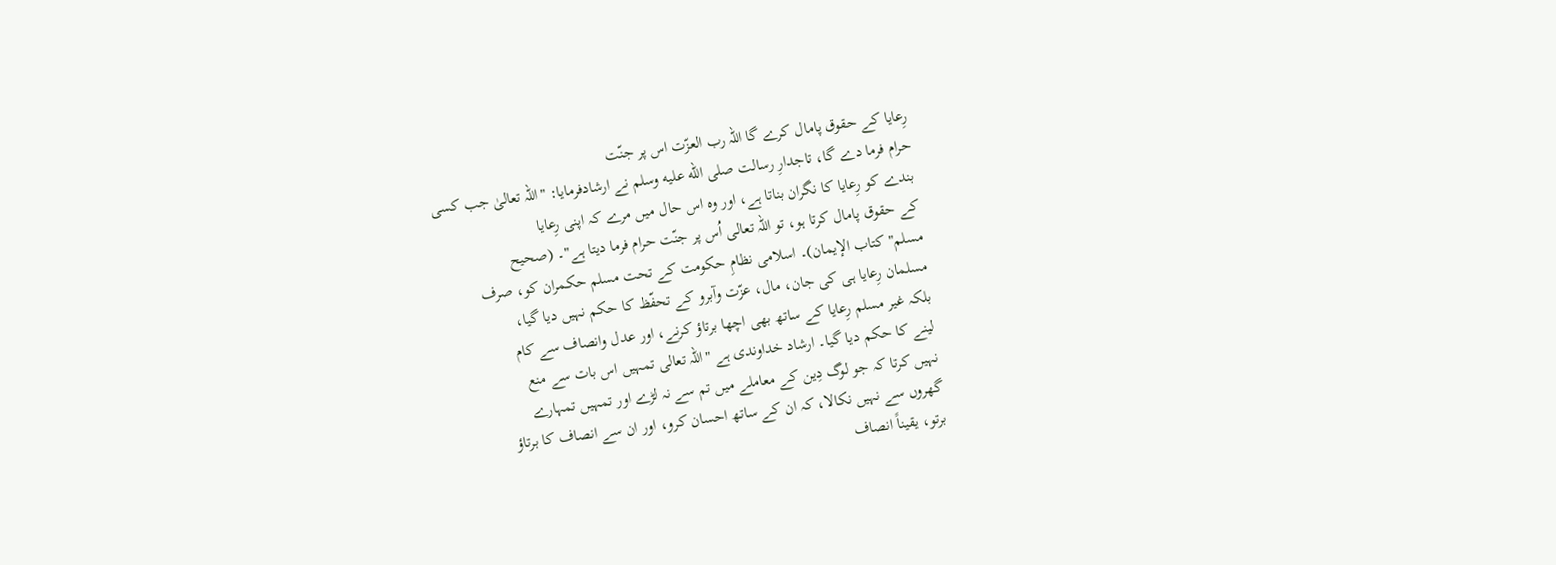رِعایا کے حقوق پامال کرے گا اللہ رب العزّت اس پر جنّت
حرام فرما دے گا، تاجدارِ رسالت صلى الله عليه وسلم نے ارشادفرمایا: "اللہ تعالیٰ جب کسی
بندے كو رِعایا کا نگران بناتا ہے، اور وہ اس حال میں مرے کہ اپنی رِعایا
کے حقوق پامال کرتا ہو، تو اللہ تعالى اُس پر جنّت حرام فرما دیتا ہے"۔ (صحيح
مسلم" كتاب الإيمان)۔ اسلامی نظامِ حکومت کے تحت مسلم حکمران کو، صرف
مسلمان رِعایا ہی کی جان، مال، عزّت وآبرو کے تحفّظ کا حکم نہیں دیا گیا،
بلکہ غیر مسلم رِعایا کے ساتھ بھی اچھا برتاؤ کرنے، اور عدل وانصاف سے کام
لینے کا حکم دیا گیا۔ ارشاد خداوندی ہے "اللہ تعالی تمہیں اس بات سے منع
نہیں کرتا کہ جو لوگ دِین کے معاملے میں تم سے نہ لڑے اور تمہیں تمہارے
گھروں سے نہیں نکالا، کہ ان کے ساتھ احسان کرو، اور ان سے انصاف کا برتاؤ
برتو، یقیناً انصاف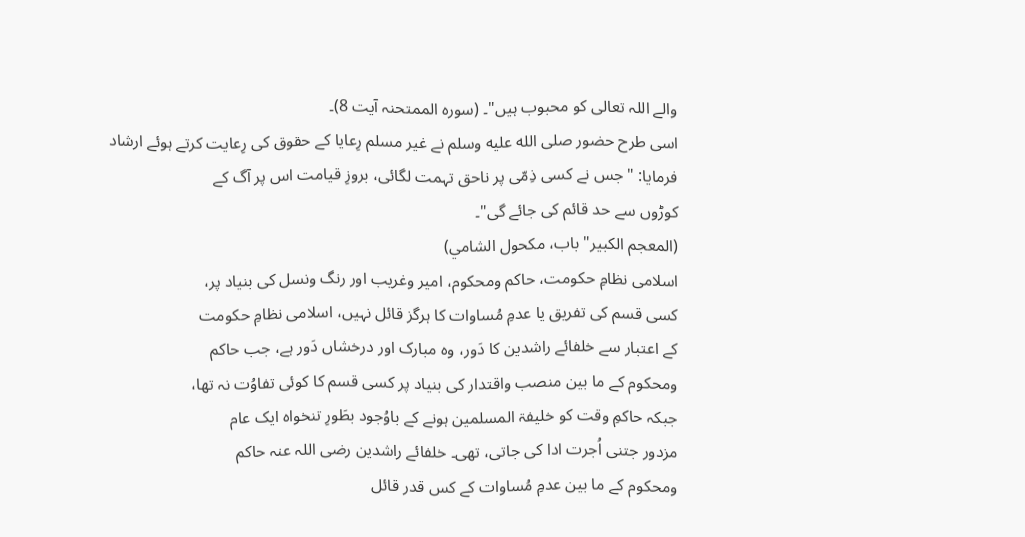والے اللہ تعالی کو محبوب ہیں"۔ (سورہ الممتحنہ آیت 8)۔
اسی طرح حضور صلى الله عليه وسلم نے غیر مسلم رِعایا کے حقوق کی رِعایت کرتے ہوئے ارشاد
فرمایا: "جس نے کسی ذِمّی پر ناحق تہمت لگائی، بروزِ قیامت اس پر آگ کے
کوڑوں سے حد قائم کی جائے گی"۔
(المعجم الکبیر" باب، مكحول الشامي)
اسلامی نظامِ حکومت، حاکم ومحکوم، امیر وغریب اور رنگ ونسل کی بنیاد پر،
کسی قسم کی تفریق یا عدمِ مُساوات کا ہرگز قائل نہیں، اسلامی نظامِ حکومت
کے اعتبار سے خلفائے راشدین کا دَور، وہ مبارک اور درخشاں دَور ہے، جب حاکم
ومحکوم کے ما بین منصب واقتدار کی بنیاد پر کسی قسم کا کوئی تفاوُت نہ تھا،
جبکہ حاکمِ وقت کو خلیفۃ المسلمین ہونے کے باوُجود بطَورِ تنخواہ ایک عام
مزدور جتنی اُجرت ادا کی جاتی، تھی۔ خلفائے راشدین رضی اللہ عنہ حاکم
ومحکوم کے ما بین عدمِ مُساوات کے کس قدر قائل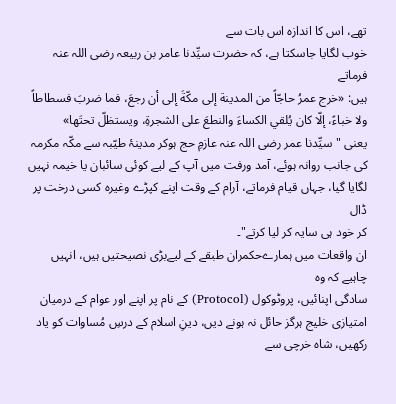تھے، اس کا اندازہ اس بات سے
خوب لگایا جاسکتا ہے، کہ حضرت سيِّدنا عامر بن ربیعہ رضی اللہ عنہ فرماتے
ہیں: «خرج عمرُ حاجّاً من المدينة إلى مكّةَ إلى أن رجعَ، فما ضربَ فسطاطاً
ولا خباءً، إلّا كان يُلقي الكساءَ والنطعَ على الشجرةِ، ويستظلّ تحتَها»
یعنی "سيِّدنا عمر رضی اللہ عنہ عازمِ حج ہوکر مدینۂ طیّبہ سے مکّہ مکرمہ
کی جانب روانہ ہوئے، آمد ورفت میں آپ کے ليے کوئی سائبان يا خیمہ نہیں
لگایا گیا، جہاں قیام فرماتے، آرام کے وقت اپنے کپڑے وغیرہ کسی درخت پر ڈال
کر خود ہی سایہ کر لیا کرتے"۔
ان واقعات میں ہمارےحکمران طبقے کے لیےبڑی نصیحتیں ہیں، انہیں چاہیے کہ وہ
سادگی اپنائیں، پروٹوکول (Protocol) کے نام پر اپنے اور عوام کے درمیان
امتیازی خلیج ہرگز حائل نہ ہونے دیں، دینِ اسلام کے درسِ مُساوات کو یاد
رکھیں، شاہ خرچی سے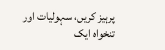پرہیز کریں، سہولیات اور تنخواہ ایک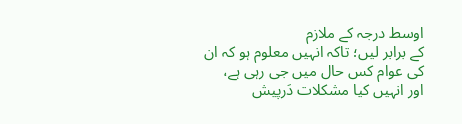اوسط درجہ کے ملازم
کے برابر لیں؛ تاکہ انہیں معلوم ہو کہ ان کی عوام کس حال میں جى رہی ہے،
اور انہیں کیا مشکلات دَرپیش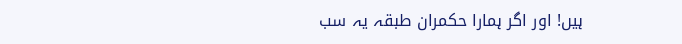ہیں! اور اگر ہمارا حکمران طبقہ یہ سب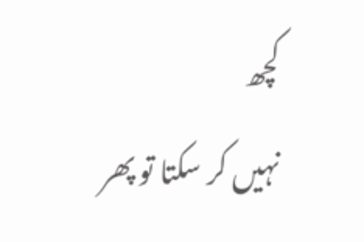کچھ
نہیں کر سکتا تو پھر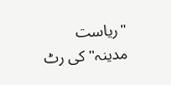"ریاست مدینہ" کی رٹ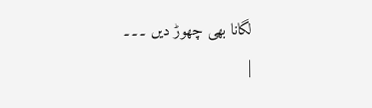لگانا بھی چھوڑ دیں ۔۔۔
|